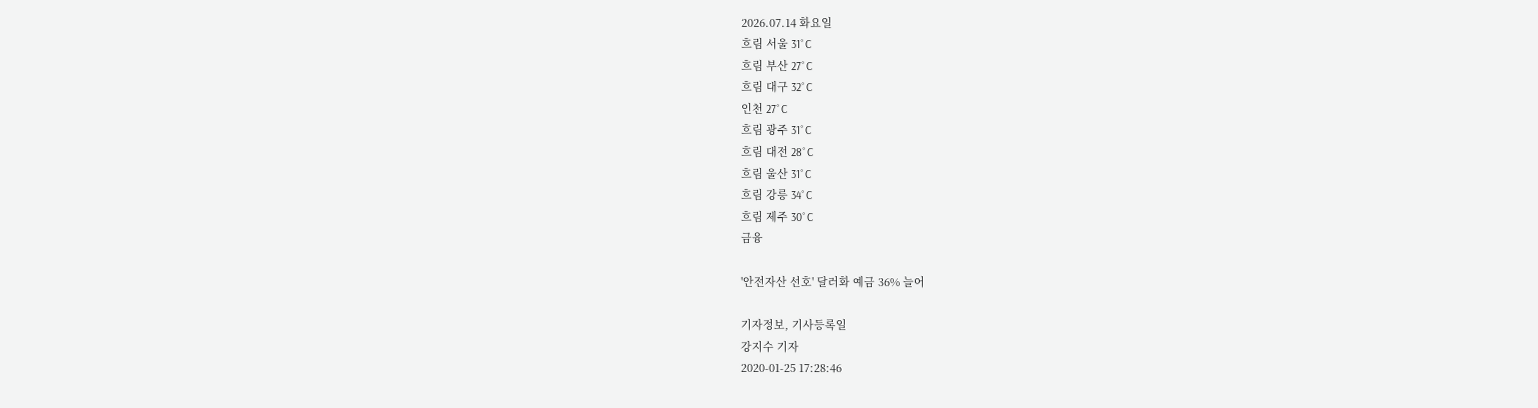2026.07.14 화요일
흐림 서울 31˚C
흐림 부산 27˚C
흐림 대구 32˚C
인천 27˚C
흐림 광주 31˚C
흐림 대전 28˚C
흐림 울산 31˚C
흐림 강릉 34˚C
흐림 제주 30˚C
금융

'안전자산 선호' 달러화 예금 36% 늘어

기자정보, 기사등록일
강지수 기자
2020-01-25 17:28:46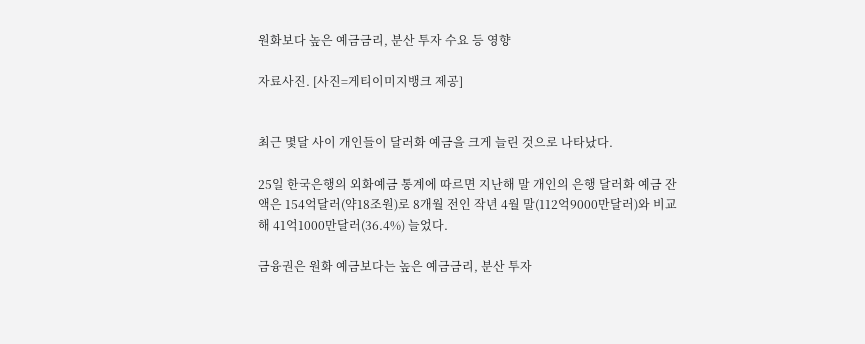원화보다 높은 예금금리, 분산 투자 수요 등 영향

자료사진. [사진=게티이미지뱅크 제공]


최근 몇달 사이 개인들이 달러화 예금을 크게 늘린 것으로 나타났다.

25일 한국은행의 외화예금 통계에 따르면 지난해 말 개인의 은행 달러화 예금 잔액은 154억달러(약18조원)로 8개월 전인 작년 4월 말(112억9000만달러)와 비교해 41억1000만달러(36.4%) 늘었다.

금융권은 원화 예금보다는 높은 예금금리, 분산 투자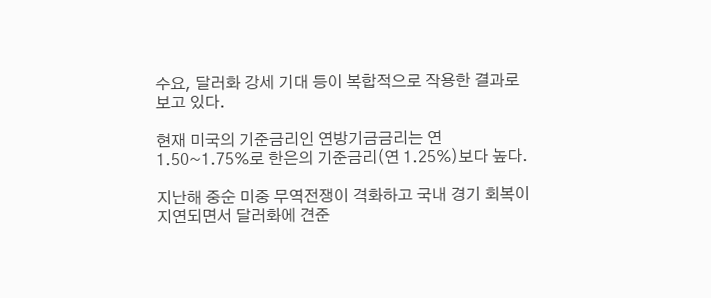수요, 달러화 강세 기대 등이 복합적으로 작용한 결과로 보고 있다.

현재 미국의 기준금리인 연방기금금리는 연 1.50~1.75%로 한은의 기준금리(연 1.25%)보다 높다.

지난해 중순 미중 무역전쟁이 격화하고 국내 경기 회복이 지연되면서 달러화에 견준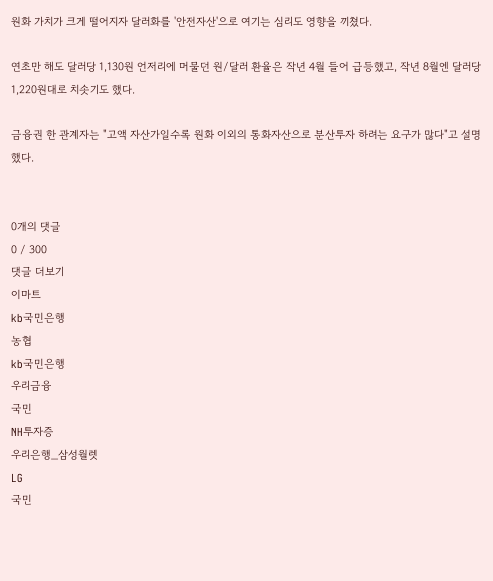원화 가치가 크게 떨어지자 달러화를 '안전자산'으로 여기는 심리도 영향을 끼쳤다.

연초만 해도 달러당 1,130원 언저리에 머물던 원/달러 환율은 작년 4월 들어 급등했고, 작년 8월엔 달러당 1,220원대로 치솟기도 했다.

금융권 한 관계자는 "고액 자산가일수록 원화 이외의 통화자산으로 분산투자 하려는 요구가 많다"고 설명했다.


0개의 댓글
0 / 300
댓글 더보기
이마트
kb국민은행
농협
kb국민은행
우리금융
국민
NH투자증
우리은행_삼성월렛
LG
국민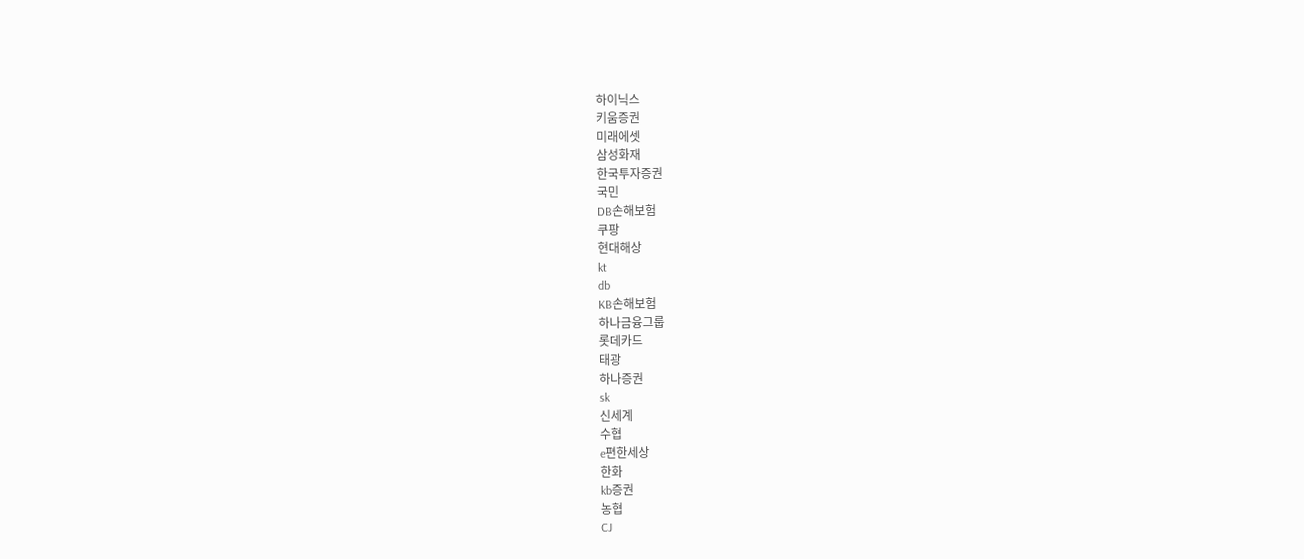하이닉스
키움증권
미래에셋
삼성화재
한국투자증권
국민
DB손해보험
쿠팡
현대해상
kt
db
KB손해보험
하나금융그룹
롯데카드
태광
하나증권
sk
신세계
수협
e편한세상
한화
kb증권
농협
CJ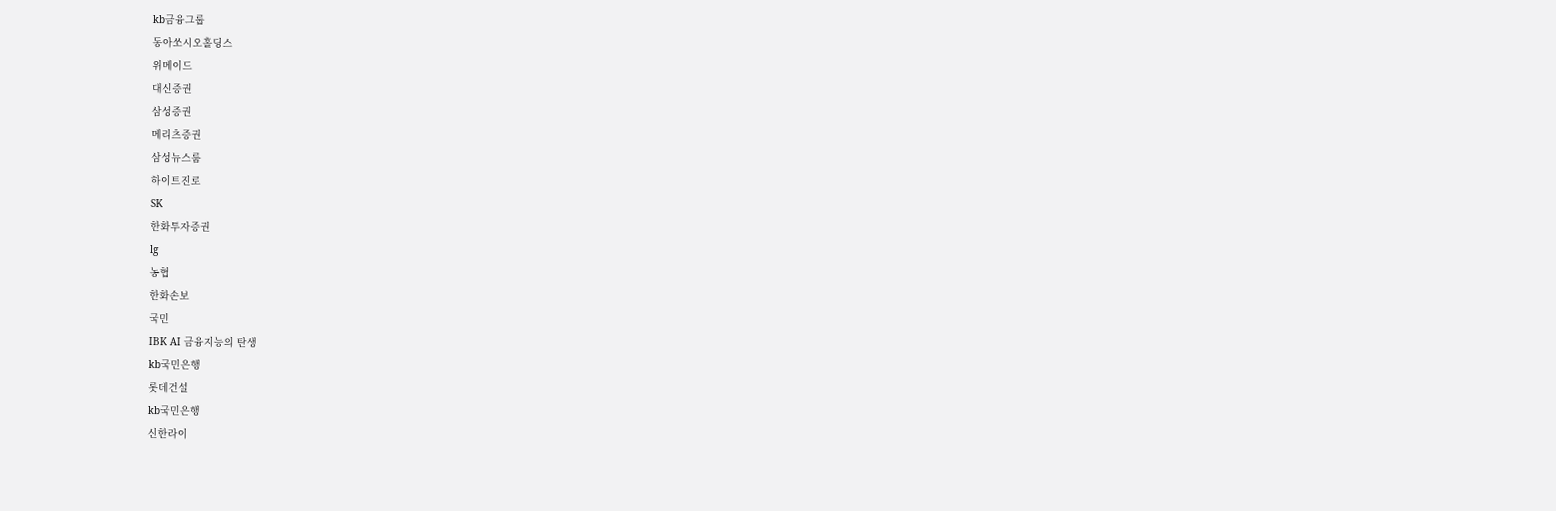kb금융그룹
동아쏘시오홀딩스
위메이드
대신증권
삼성증권
메리츠증권
삼성뉴스룸
하이트진로
SK
한화투자증권
lg
농협
한화손보
국민
IBK AI 금융지능의 탄생
kb국민은행
롯데건설
kb국민은행
신한라이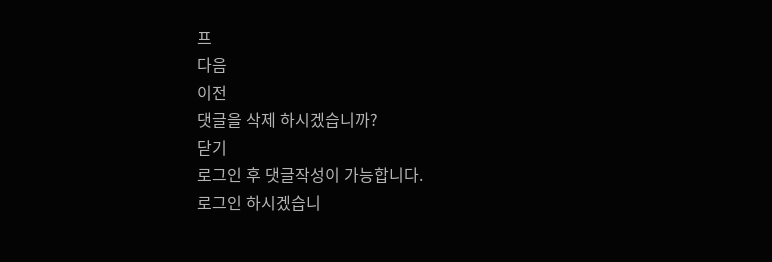프
다음
이전
댓글을 삭제 하시겠습니까?
닫기
로그인 후 댓글작성이 가능합니다.
로그인 하시겠습니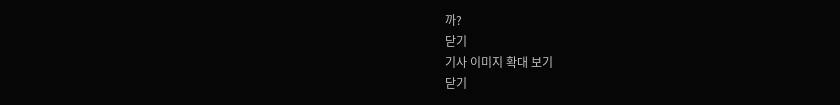까?
닫기
기사 이미지 확대 보기
닫기